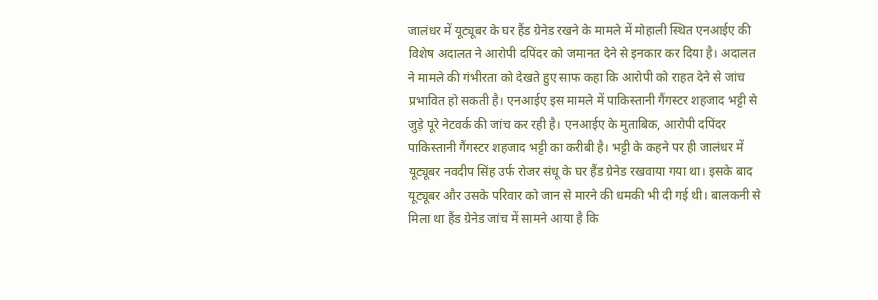जालंधर में यूट्यूबर के घर हैंड ग्रेनेड रखने के मामले में मोहाली स्थित एनआईए की विशेष अदालत ने आरोपी दपिंदर को जमानत देने से इनकार कर दिया है। अदालत ने मामले की गंभीरता को देखते हुए साफ कहा कि आरोपी को राहत देने से जांच प्रभावित हो सकती है। एनआईए इस मामले में पाकिस्तानी गैंगस्टर शहजाद भट्टी से जुड़े पूरे नेटवर्क की जांच कर रही है। एनआईए के मुताबिक, आरोपी दपिंदर पाकिस्तानी गैंगस्टर शहजाद भट्टी का करीबी है। भट्टी के कहने पर ही जालंधर में यूट्यूबर नवदीप सिंह उर्फ रोजर संधू के घर हैंड ग्रेनेड रखवाया गया था। इसके बाद यूट्यूबर और उसके परिवार को जान से मारने की धमकी भी दी गई थी। बालकनी से मिला था हैंड ग्रेनेड जांच में सामने आया है कि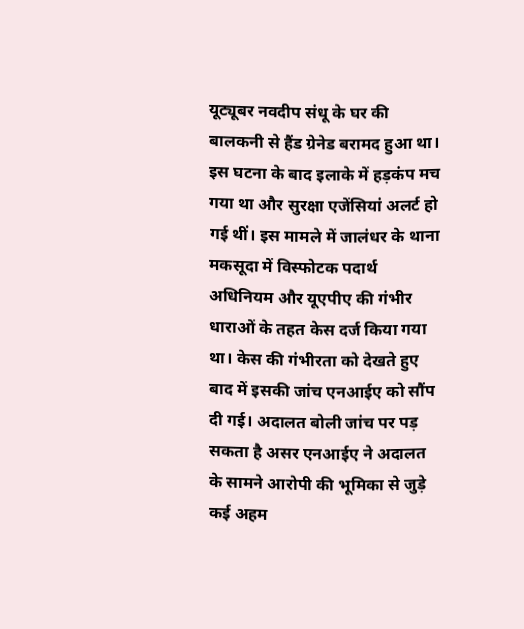यूट्यूबर नवदीप संधू के घर की बालकनी से हैंड ग्रेनेड बरामद हुआ था। इस घटना के बाद इलाके में हड़कंप मच गया था और सुरक्षा एजेंसियां अलर्ट हो गई थीं। इस मामले में जालंधर के थाना मकसूदा में विस्फोटक पदार्थ अधिनियम और यूएपीए की गंभीर धाराओं के तहत केस दर्ज किया गया था। केस की गंभीरता को देखते हुए बाद में इसकी जांच एनआईए को सौंप दी गई। अदालत बोली जांच पर पड़ सकता है असर एनआईए ने अदालत के सामने आरोपी की भूमिका से जुड़े कई अहम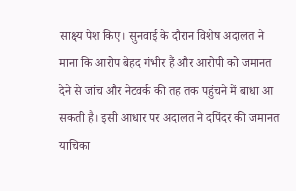साक्ष्य पेश किए। सुनवाई के दौरान विशेष अदालत ने माना कि आरोप बेहद गंभीर हैं और आरोपी को जमानत देने से जांच और नेटवर्क की तह तक पहुंचने में बाधा आ सकती है। इसी आधार पर अदालत ने दपिंदर की जमानत याचिका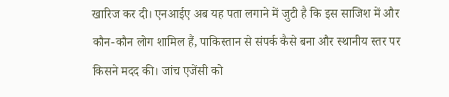खारिज कर दी। एनआईए अब यह पता लगाने में जुटी है कि इस साजिश में और कौन-कौन लोग शामिल हैं, पाकिस्तान से संपर्क कैसे बना और स्थानीय स्तर पर किसने मदद की। जांच एजेंसी को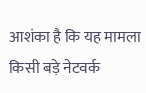आशंका है कि यह मामला किसी बड़े नेटवर्क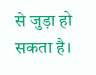से जुड़ा हो सकता है।